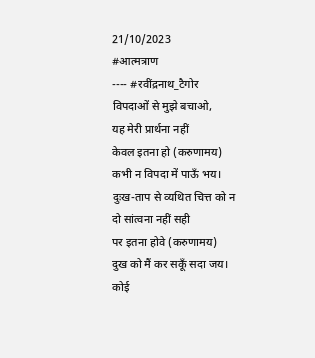21/10/2023
#आत्मत्राण
---- #रवींद्रनाथ_टैगोर
विपदाओं से मुझे बचाओ,
यह मेरी प्रार्थना नहीं
केवल इतना हो (करुणामय)
कभी न विपदा में पाऊँ भय।
दुःख-ताप से व्यथित चित्त को न दो सांत्वना नहीं सही
पर इतना होवे (करुणामय)
दुख को मैं कर सकूँ सदा जय।
कोई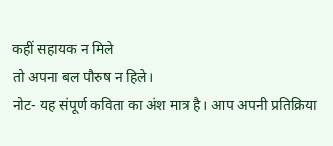कहीं सहायक न मिले
तो अपना बल पौरुष न हिले।
नोट- यह संपूर्ण कविता का अंश मात्र है। आप अपनी प्रतिक्रिया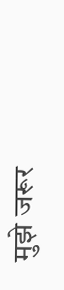मुझे जरूर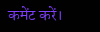कमेंट करें।